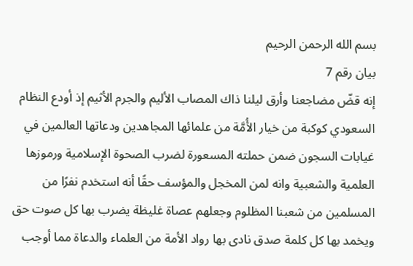بسم الله الرحمن الرحيم
بيان رقم 7
إنه قضّ مضاجعنا وأرق ليلنا ذاك المصاب الأليم والجرم الأثيم إذ أودع النظام السعودي كوكبة من خيار الأُمَّة من علمائها المجاهدين ودعاتها العالمين في غيابات السجون ضمن حملته المسعورة لضرب الصحوة الإسلامية ورموزها العلمية والشعبية وانه لمن المخجل والمؤسف حقًا أنه استخدم نفرًا من المسلمين من شعبنا المظلوم وجعلهم عصاة غليظة يضرب بها كل صوت حق ويخمد بها كل كلمة صدق نادى بها رواد الأمة من العلماء والدعاة مما أوجب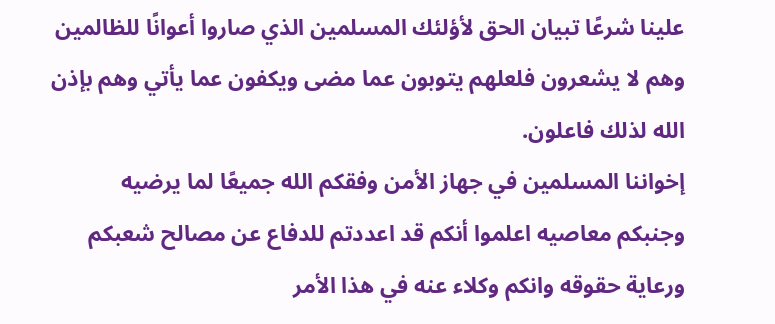علينا شرعًا تبيان الحق لأؤلئك المسلمين الذي صاروا أعوانًا للظالمين وهم لا يشعرون فلعلهم يتوبون عما مضى ويكفون عما يأتي وهم بإذن الله لذلك فاعلون.
إخواننا المسلمين في جهاز الأمن وفقكم الله جميعًا لما يرضيه وجنبكم معاصيه اعلموا أنكم قد اعددتم للدفاع عن مصالح شعبكم ورعاية حقوقه وانكم وكلاء عنه في هذا الأمر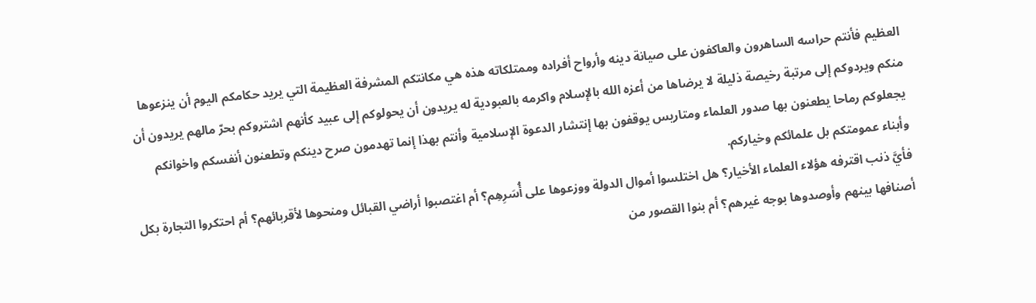العظيم فأنتم حراسه الساهرون والعاكفون على صيانة دينه وأرواح أفراده وممتلكاته هذه هي مكانتكم المشرفة العظيمة التي يريد حكامكم اليوم أن ينزعوها منكم ويردوكم إلى مرتبة رخيصة ذليلة لا يرضاها من أعزه الله بالإسلام واكرمه بالعبودية له يريدون أن يحولوكم إلى عبيد كأنهم اشتروكم بحرّ مالهم يريدون أن يجعلوكم رماحا يطعنون بها صدور العلماء ومتاريس يوقفون بها إنتشار الدعوة الإسلامية وأنتم بهذا إنما تهدمون صرح دينكم وتطعنون أنفسكم واخوانكم وأبناء عمومتكم بل علمائكم وخياركم.
فأيَّ ذنب اقترفه هؤلاء العلماء الأخيار؟ هل اختلسوا أموال الدولة ووزعوها على أُسَرِهِم؟ أم اغتصبوا أراضي القبائل ومنحوها لأقربائهم؟ أم احتكروا التجارة بكل أصنافها بينهم وأوصدوها بوجه غيرهم؟ أم بنوا القصور من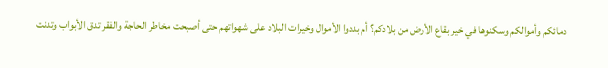دمائكم وأموالكم وسكنوها في خير بقاع الأرض من بلادكم؟ أم بددوا الأموال وخيرات البلاد على شهواتهم حتى أصبحت مخاطر الحاجة والفقر تدق الأبواب وتدنت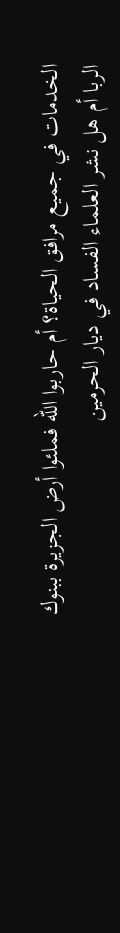الخدمات في جميع مرافق الحياة؟ أم حاربوا الله فملئوا أرض الجزيرة ببنوك الربا أم هل نشر العلماء الفساد في ديار الحرمين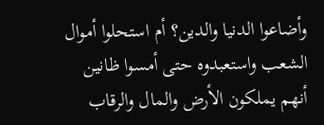وأضاعوا الدنيا والدين؟ أم استحلوا أموال الشعب واستعبدوه حتى أمسوا ظانين أنهم يملكون الأرض والمال والرقاب